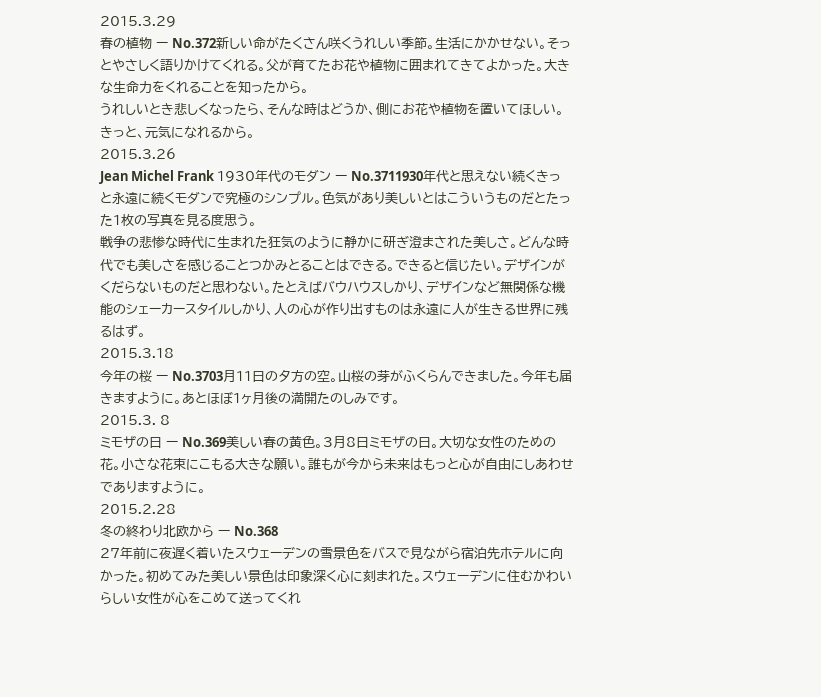2015.3.29
春の植物 ー No.372新しい命がたくさん咲くうれしい季節。生活にかかせない。そっとやさしく語りかけてくれる。父が育てたお花や植物に囲まれてきてよかった。大きな生命力をくれることを知ったから。
うれしいとき悲しくなったら、そんな時はどうか、側にお花や植物を置いてほしい。きっと、元気になれるから。
2015.3.26
Jean Michel Frank 1930年代のモダン ー No.3711930年代と思えない続くきっと永遠に続くモダンで究極のシンプル。色気があり美しいとはこういうものだとたった1枚の写真を見る度思う。
戦争の悲惨な時代に生まれた狂気のように静かに研ぎ澄まされた美しさ。どんな時代でも美しさを感じることつかみとることはできる。できると信じたい。デザインがくだらないものだと思わない。たとえばバウハウスしかり、デザインなど無関係な機能のシェーカースタイルしかり、人の心が作り出すものは永遠に人が生きる世界に残るはず。
2015.3.18
今年の桜 ー No.3703月11日の夕方の空。山桜の芽がふくらんできました。今年も届きますように。あとほぼ1ヶ月後の満開たのしみです。
2015.3. 8
ミモザの日 ー No.369美しい春の黄色。3月8日ミモザの日。大切な女性のための花。小さな花束にこもる大きな願い。誰もが今から未来はもっと心が自由にしあわせでありますように。
2015.2.28
冬の終わり北欧から ー No.368
27年前に夜遅く着いたスウェーデンの雪景色をバスで見ながら宿泊先ホテルに向かった。初めてみた美しい景色は印象深く心に刻まれた。スウェーデンに住むかわいらしい女性が心をこめて送ってくれ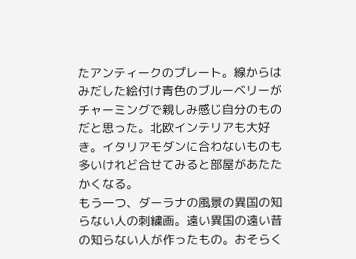たアンティークのプレート。線からはみだした絵付け青色のブルーベリーがチャーミングで親しみ感じ自分のものだと思った。北欧インテリアも大好き。イタリアモダンに合わないものも多いけれど合せてみると部屋があたたかくなる。
もう一つ、ダーラナの風景の異国の知らない人の刺繍画。遠い異国の遠い昔の知らない人が作ったもの。おそらく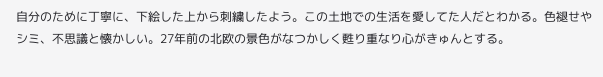自分のために丁寧に、下絵した上から刺繍したよう。この土地での生活を愛してた人だとわかる。色褪せやシミ、不思議と懐かしい。27年前の北欧の景色がなつかしく甦り重なり心がきゅんとする。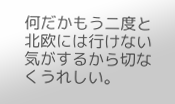何だかもう二度と北欧には行けない気がするから切なくうれしい。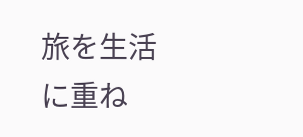旅を生活に重ね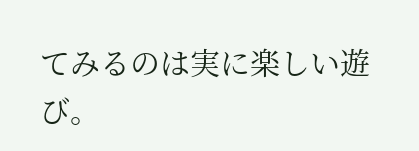てみるのは実に楽しい遊び。